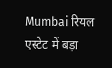Mumbai रियल एस्टेट में बड़ा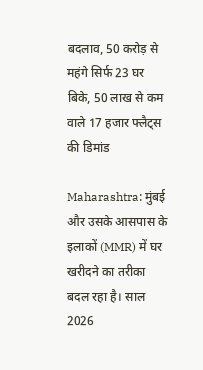बदलाव, 50 करोड़ से महंगे सिर्फ 23 घर बिके, 50 लाख से कम वाले 17 हजार फ्लैट्स की डिमांड

Maharashtra: मुंबई और उसके आसपास के इलाकों (MMR) में घर खरीदने का तरीका बदल रहा है। साल 2026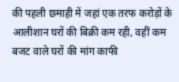की पहली छमाही में जहां एक तरफ करोड़ों के आलीशान घरों की बिक्री कम रही, वहीं कम बजट वाले घरों की मांग काफी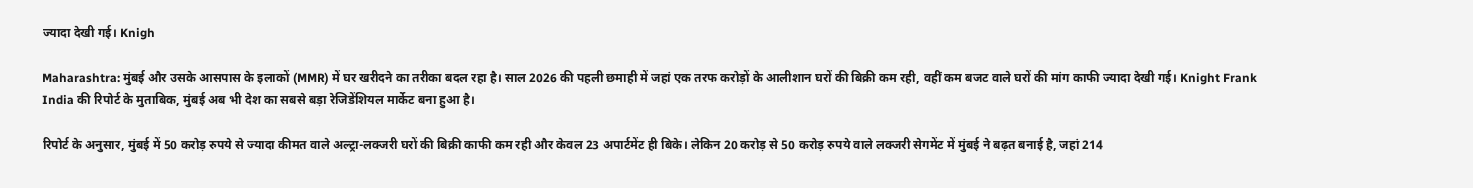ज्यादा देखी गई। Knigh

Maharashtra: मुंबई और उसके आसपास के इलाकों (MMR) में घर खरीदने का तरीका बदल रहा है। साल 2026 की पहली छमाही में जहां एक तरफ करोड़ों के आलीशान घरों की बिक्री कम रही, वहीं कम बजट वाले घरों की मांग काफी ज्यादा देखी गई। Knight Frank India की रिपोर्ट के मुताबिक, मुंबई अब भी देश का सबसे बड़ा रेजिडेंशियल मार्केट बना हुआ है।

रिपोर्ट के अनुसार, मुंबई में 50 करोड़ रुपये से ज्यादा कीमत वाले अल्ट्रा-लक्जरी घरों की बिक्री काफी कम रही और केवल 23 अपार्टमेंट ही बिके। लेकिन 20 करोड़ से 50 करोड़ रुपये वाले लक्जरी सेगमेंट में मुंबई ने बढ़त बनाई है, जहां 214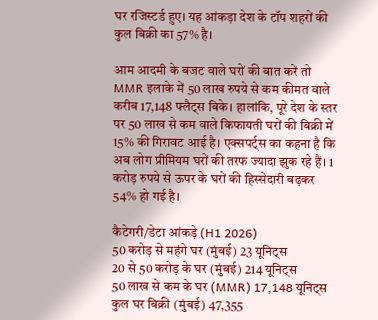घर रजिस्टर्ड हुए। यह आंकड़ा देश के टॉप शहरों की कुल बिक्री का 57% है।

आम आदमी के बजट वाले घरों की बात करें तो MMR इलाके में 50 लाख रुपये से कम कीमत वाले करीब 17,148 फ्लैट्स बिके। हालांकि, पूरे देश के स्तर पर 50 लाख से कम वाले किफायती घरों की बिक्री में 15% की गिरावट आई है। एक्सपर्ट्स का कहना है कि अब लोग प्रीमियम घरों की तरफ ज्यादा झुक रहे हैं। 1 करोड़ रुपये से ऊपर के घरों की हिस्सेदारी बढ़कर 54% हो गई है।

कैटेगरी/डेटा आंकड़े (H1 2026)
50 करोड़ से महंगे घर (मुंबई) 23 यूनिट्स
20 से 50 करोड़ के घर (मुंबई) 214 यूनिट्स
50 लाख से कम के घर (MMR) 17,148 यूनिट्स
कुल घर बिक्री (मुंबई) 47,355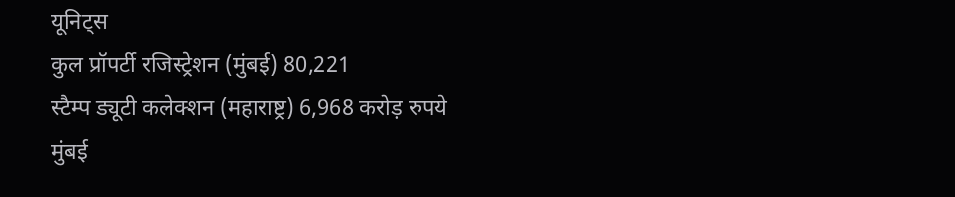यूनिट्स
कुल प्रॉपर्टी रजिस्ट्रेशन (मुंबई) 80,221
स्टैम्प ड्यूटी कलेक्शन (महाराष्ट्र) 6,968 करोड़ रुपये
मुंबई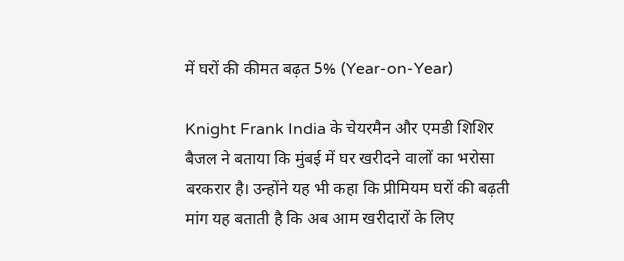में घरों की कीमत बढ़त 5% (Year-on-Year)

Knight Frank India के चेयरमैन और एमडी शिशिर बैजल ने बताया कि मुंबई में घर खरीदने वालों का भरोसा बरकरार है। उन्होंने यह भी कहा कि प्रीमियम घरों की बढ़ती मांग यह बताती है कि अब आम खरीदारों के लिए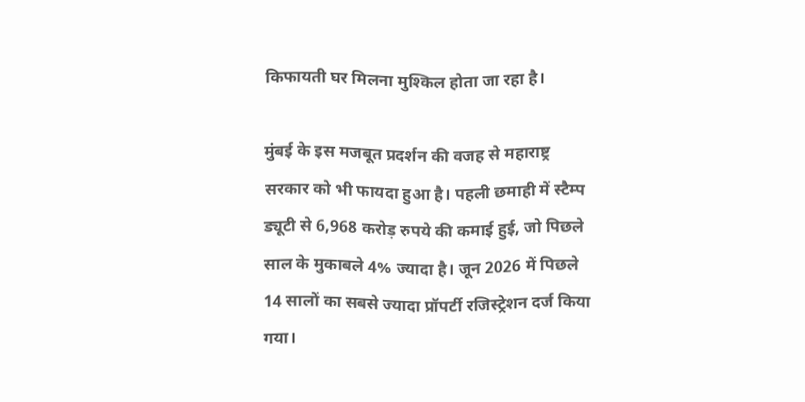किफायती घर मिलना मुश्किल होता जा रहा है।

मुंबई के इस मजबूत प्रदर्शन की वजह से महाराष्ट्र सरकार को भी फायदा हुआ है। पहली छमाही में स्टैम्प ड्यूटी से 6,968 करोड़ रुपये की कमाई हुई, जो पिछले साल के मुकाबले 4% ज्यादा है। जून 2026 में पिछले 14 सालों का सबसे ज्यादा प्रॉपर्टी रजिस्ट्रेशन दर्ज किया गया।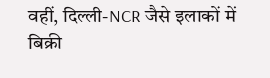वहीं, दिल्ली-NCR जैसे इलाकों में बिक्री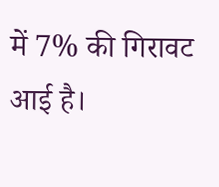में 7% की गिरावट आई है।